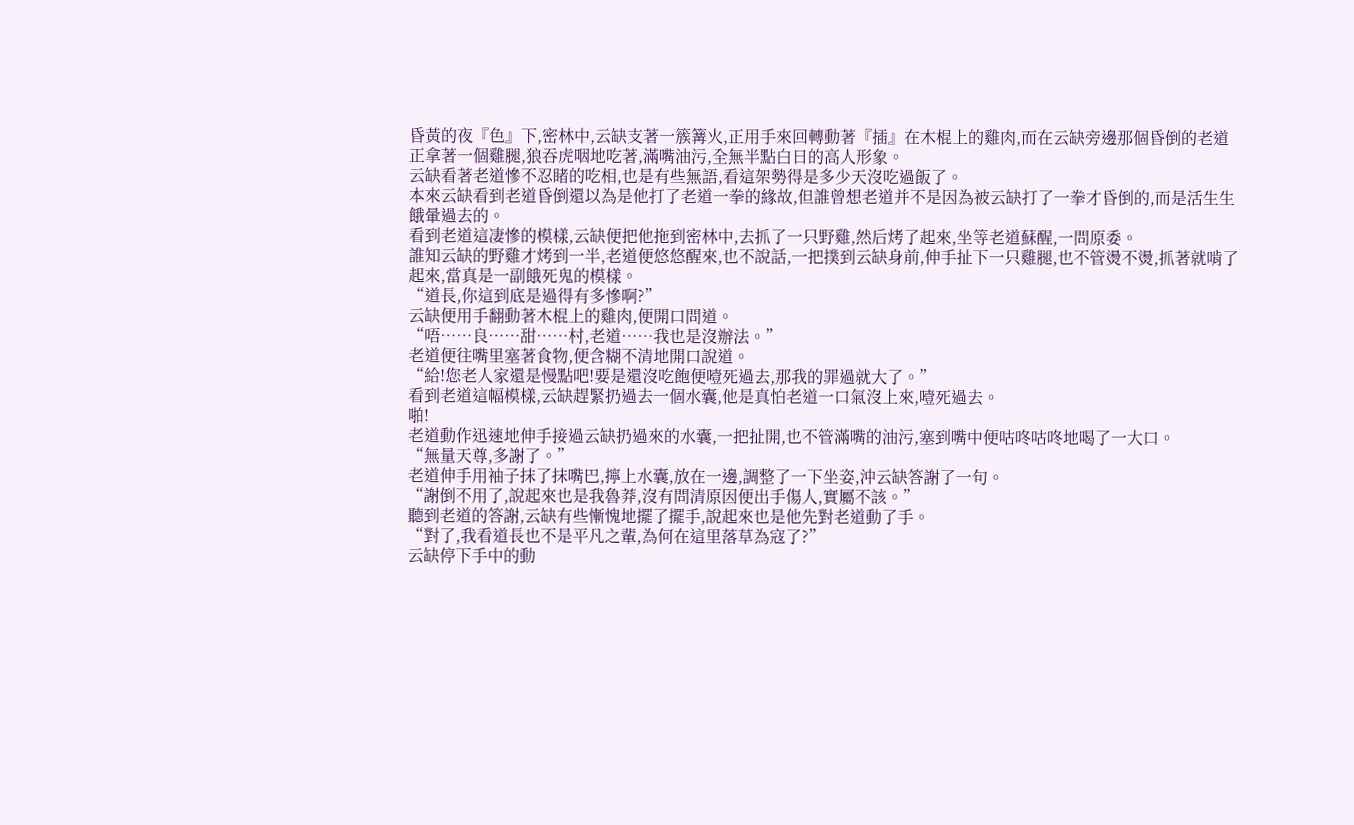昏黃的夜『色』下,密林中,云缺支著一簇篝火,正用手來回轉動著『插』在木棍上的雞肉,而在云缺旁邊那個昏倒的老道正拿著一個雞腿,狼吞虎咽地吃著,滿嘴油污,全無半點白日的高人形象。
云缺看著老道慘不忍睹的吃相,也是有些無語,看這架勢得是多少天沒吃過飯了。
本來云缺看到老道昏倒還以為是他打了老道一拳的緣故,但誰曾想老道并不是因為被云缺打了一拳才昏倒的,而是活生生餓暈過去的。
看到老道這凄慘的模樣,云缺便把他拖到密林中,去抓了一只野雞,然后烤了起來,坐等老道蘇醒,一問原委。
誰知云缺的野雞才烤到一半,老道便悠悠醒來,也不說話,一把撲到云缺身前,伸手扯下一只雞腿,也不管燙不燙,抓著就啃了起來,當真是一副餓死鬼的模樣。
“道長,你這到底是過得有多慘啊?”
云缺便用手翻動著木棍上的雞肉,便開口問道。
“唔……良……甜……村,老道……我也是沒辦法。”
老道便往嘴里塞著食物,便含糊不清地開口說道。
“給!您老人家還是慢點吧!要是還沒吃飽便噎死過去,那我的罪過就大了。”
看到老道這幅模樣,云缺趕緊扔過去一個水囊,他是真怕老道一口氣沒上來,噎死過去。
啪!
老道動作迅速地伸手接過云缺扔過來的水囊,一把扯開,也不管滿嘴的油污,塞到嘴中便咕咚咕咚地喝了一大口。
“無量天尊,多謝了。”
老道伸手用袖子抹了抹嘴巴,擰上水囊,放在一邊,調整了一下坐姿,沖云缺答謝了一句。
“謝倒不用了,說起來也是我魯莽,沒有問清原因便出手傷人,實屬不該。”
聽到老道的答謝,云缺有些慚愧地擺了擺手,說起來也是他先對老道動了手。
“對了,我看道長也不是平凡之輩,為何在這里落草為寇了?”
云缺停下手中的動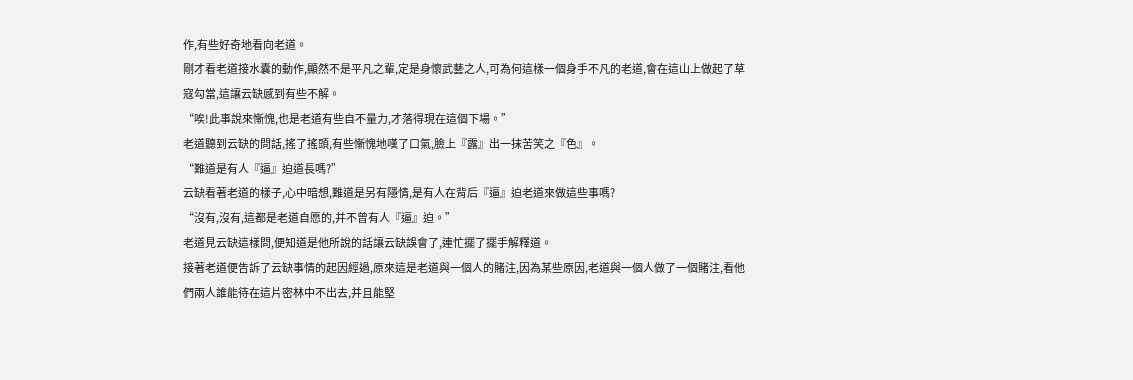作,有些好奇地看向老道。
剛才看老道接水囊的動作,顯然不是平凡之輩,定是身懷武藝之人,可為何這樣一個身手不凡的老道,會在這山上做起了草寇勾當,這讓云缺感到有些不解。
“唉!此事說來慚愧,也是老道有些自不量力,才落得現在這個下場。”
老道聽到云缺的問話,搖了搖頭,有些慚愧地嘆了口氣,臉上『露』出一抹苦笑之『色』。
“難道是有人『逼』迫道長嗎?”
云缺看著老道的樣子,心中暗想,難道是另有隱情,是有人在背后『逼』迫老道來做這些事嗎?
“沒有,沒有,這都是老道自愿的,并不曾有人『逼』迫。”
老道見云缺這樣問,便知道是他所說的話讓云缺誤會了,連忙擺了擺手解釋道。
接著老道便告訴了云缺事情的起因經過,原來這是老道與一個人的賭注,因為某些原因,老道與一個人做了一個賭注,看他們兩人誰能待在這片密林中不出去,并且能堅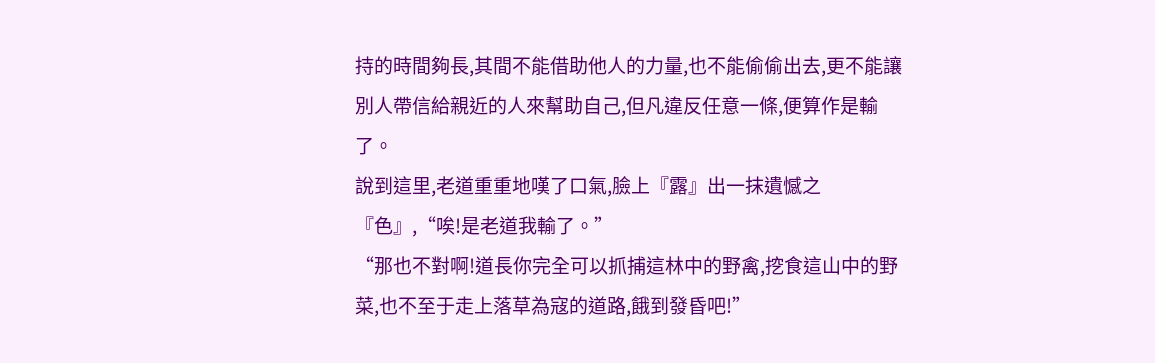持的時間夠長,其間不能借助他人的力量,也不能偷偷出去,更不能讓別人帶信給親近的人來幫助自己,但凡違反任意一條,便算作是輸了。
說到這里,老道重重地嘆了口氣,臉上『露』出一抹遺憾之『色』,“唉!是老道我輸了。”
“那也不對啊!道長你完全可以抓捕這林中的野禽,挖食這山中的野菜,也不至于走上落草為寇的道路,餓到發昏吧!”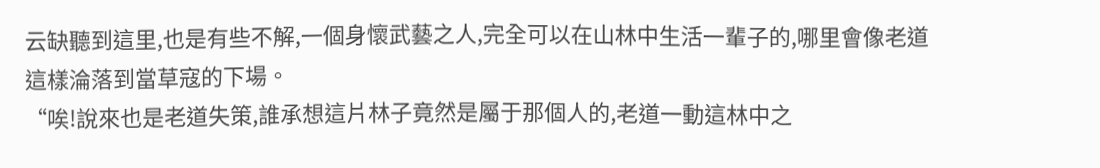云缺聽到這里,也是有些不解,一個身懷武藝之人,完全可以在山林中生活一輩子的,哪里會像老道這樣淪落到當草寇的下場。
“唉!說來也是老道失策,誰承想這片林子竟然是屬于那個人的,老道一動這林中之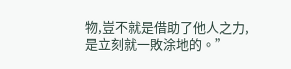物,豈不就是借助了他人之力,是立刻就一敗涂地的。”